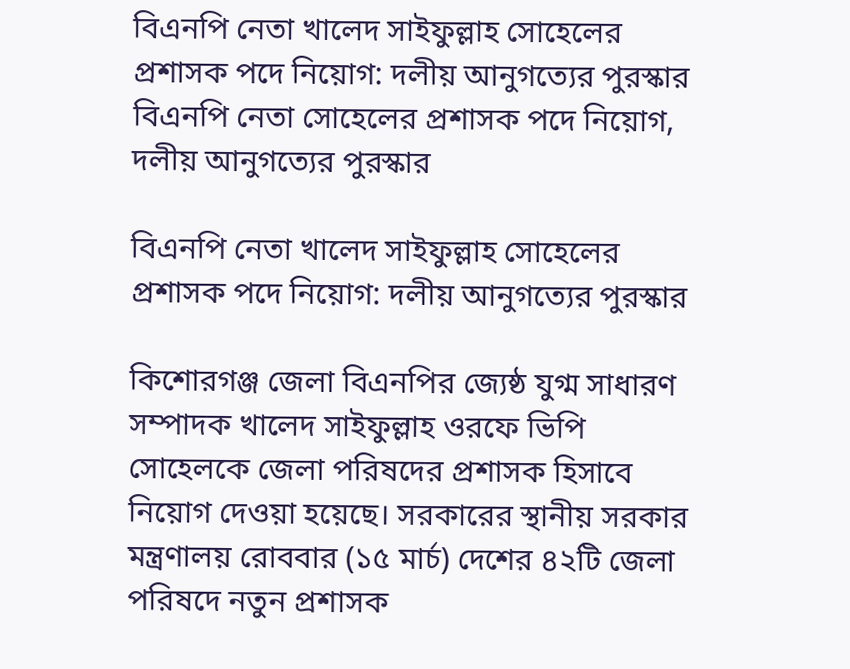বিএনপি নেতা খালেদ সাইফুল্লাহ সোহেলের প্রশাসক পদে নিয়োগ: দলীয় আনুগত্যের পুরস্কার
বিএনপি নেতা সোহেলের প্রশাসক পদে নিয়োগ, দলীয় আনুগত্যের পুরস্কার

বিএনপি নেতা খালেদ সাইফুল্লাহ সোহেলের প্রশাসক পদে নিয়োগ: দলীয় আনুগত্যের পুরস্কার

কিশোরগঞ্জ জেলা বিএনপির জ্যেষ্ঠ যুগ্ম সাধারণ সম্পাদক খালেদ সাইফুল্লাহ ওরফে ভিপি সোহেলকে জেলা পরিষদের প্রশাসক হিসাবে নিয়োগ দেওয়া হয়েছে। সরকারের স্থানীয় সরকার মন্ত্রণালয় রোববার (১৫ মার্চ) দেশের ৪২টি জেলা পরিষদে নতুন প্রশাসক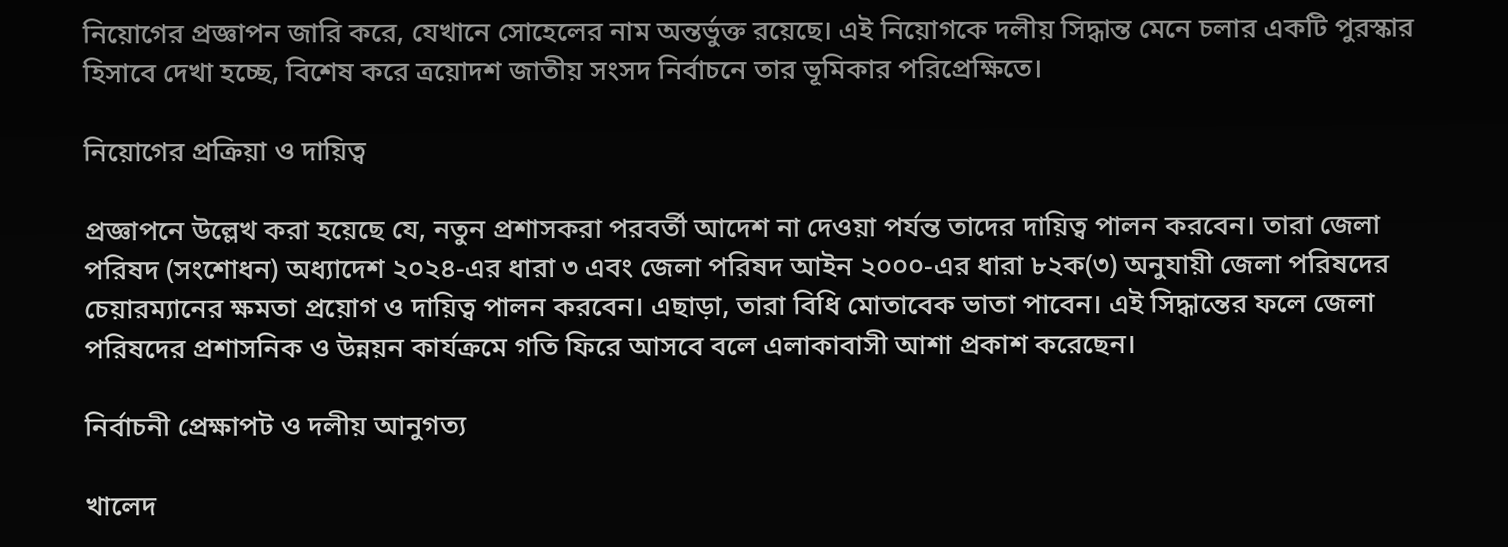নিয়োগের প্রজ্ঞাপন জারি করে, যেখানে সোহেলের নাম অন্তর্ভুক্ত রয়েছে। এই নিয়োগকে দলীয় সিদ্ধান্ত মেনে চলার একটি পুরস্কার হিসাবে দেখা হচ্ছে, বিশেষ করে ত্রয়োদশ জাতীয় সংসদ নির্বাচনে তার ভূমিকার পরিপ্রেক্ষিতে।

নিয়োগের প্রক্রিয়া ও দায়িত্ব

প্রজ্ঞাপনে উল্লেখ করা হয়েছে যে, নতুন প্রশাসকরা পরবর্তী আদেশ না দেওয়া পর্যন্ত তাদের দায়িত্ব পালন করবেন। তারা জেলা পরিষদ (সংশোধন) অধ্যাদেশ ২০২৪-এর ধারা ৩ এবং জেলা পরিষদ আইন ২০০০-এর ধারা ৮২ক(৩) অনুযায়ী জেলা পরিষদের চেয়ারম্যানের ক্ষমতা প্রয়োগ ও দায়িত্ব পালন করবেন। এছাড়া, তারা বিধি মোতাবেক ভাতা পাবেন। এই সিদ্ধান্তের ফলে জেলা পরিষদের প্রশাসনিক ও উন্নয়ন কার্যক্রমে গতি ফিরে আসবে বলে এলাকাবাসী আশা প্রকাশ করেছেন।

নির্বাচনী প্রেক্ষাপট ও দলীয় আনুগত্য

খালেদ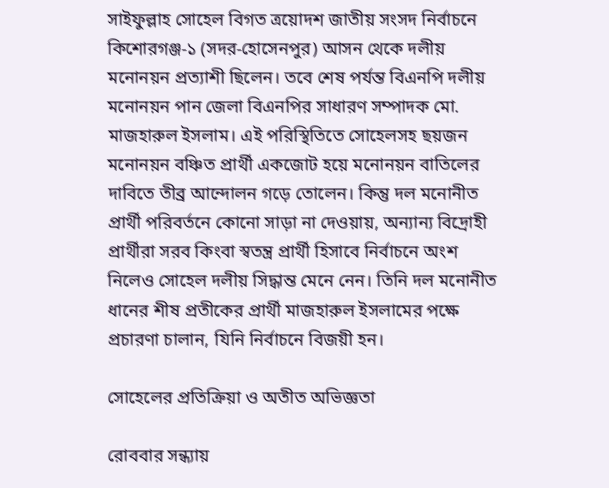সাইফুল্লাহ সোহেল বিগত ত্রয়োদশ জাতীয় সংসদ নির্বাচনে কিশোরগঞ্জ-১ (সদর-হোসেনপুর) আসন থেকে দলীয় মনোনয়ন প্রত্যাশী ছিলেন। তবে শেষ পর্যন্ত বিএনপি দলীয় মনোনয়ন পান জেলা বিএনপির সাধারণ সম্পাদক মো. মাজহারুল ইসলাম। এই পরিস্থিতিতে সোহেলসহ ছয়জন মনোনয়ন বঞ্চিত প্রার্থী একজোট হয়ে মনোনয়ন বাতিলের দাবিতে তীব্র আন্দোলন গড়ে তোলেন। কিন্তু দল মনোনীত প্রার্থী পরিবর্তনে কোনো সাড়া না দেওয়ায়, অন্যান্য বিদ্রোহী প্রার্থীরা সরব কিংবা স্বতন্ত্র প্রার্থী হিসাবে নির্বাচনে অংশ নিলেও সোহেল দলীয় সিদ্ধান্ত মেনে নেন। তিনি দল মনোনীত ধানের শীষ প্রতীকের প্রার্থী মাজহারুল ইসলামের পক্ষে প্রচারণা চালান, যিনি নির্বাচনে বিজয়ী হন।

সোহেলের প্রতিক্রিয়া ও অতীত অভিজ্ঞতা

রোববার সন্ধ্যায়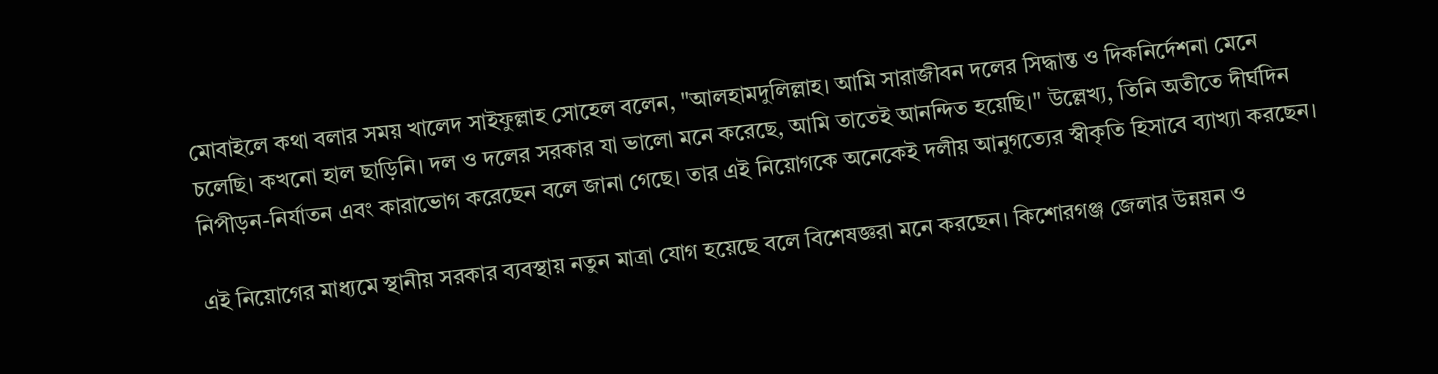মোবাইলে কথা বলার সময় খালেদ সাইফুল্লাহ সোহেল বলেন, "আলহামদুলিল্লাহ। আমি সারাজীবন দলের সিদ্ধান্ত ও দিকনির্দেশনা মেনে চলেছি। কখনো হাল ছাড়িনি। দল ও দলের সরকার যা ভালো মনে করেছে, আমি তাতেই আনন্দিত হয়েছি।" উল্লেখ্য, তিনি অতীতে দীর্ঘদিন নিপীড়ন-নির্যাতন এবং কারাভোগ করেছেন বলে জানা গেছে। তার এই নিয়োগকে অনেকেই দলীয় আনুগত্যের স্বীকৃতি হিসাবে ব্যাখ্যা করছেন।

এই নিয়োগের মাধ্যমে স্থানীয় সরকার ব্যবস্থায় নতুন মাত্রা যোগ হয়েছে বলে বিশেষজ্ঞরা মনে করছেন। কিশোরগঞ্জ জেলার উন্নয়ন ও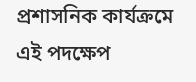প্রশাসনিক কার্যক্রমে এই পদক্ষেপ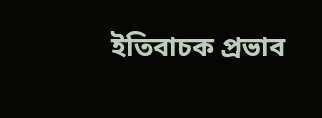ইতিবাচক প্রভাব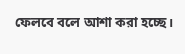ফেলবে বলে আশা করা হচ্ছে।